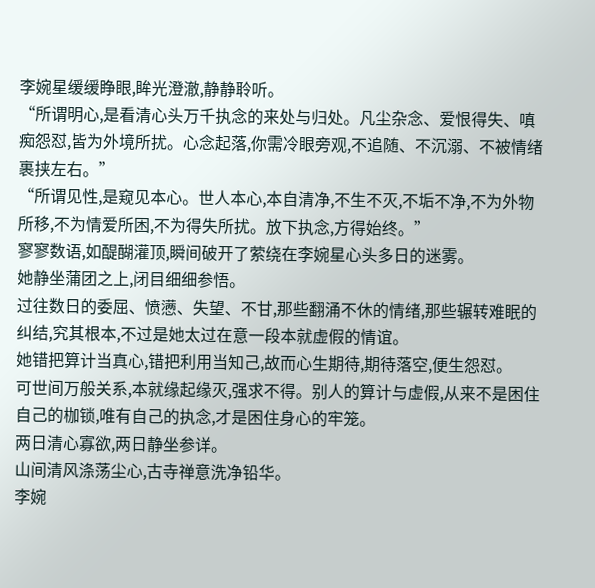李婉星缓缓睁眼,眸光澄澈,静静聆听。
“所谓明心,是看清心头万千执念的来处与归处。凡尘杂念、爱恨得失、嗔痴怨怼,皆为外境所扰。心念起落,你需冷眼旁观,不追随、不沉溺、不被情绪裹挟左右。”
“所谓见性,是窥见本心。世人本心,本自清净,不生不灭,不垢不净,不为外物所移,不为情爱所困,不为得失所扰。放下执念,方得始终。”
寥寥数语,如醍醐灌顶,瞬间破开了萦绕在李婉星心头多日的迷雾。
她静坐蒲团之上,闭目细细参悟。
过往数日的委屈、愤懑、失望、不甘,那些翻涌不休的情绪,那些辗转难眠的纠结,究其根本,不过是她太过在意一段本就虚假的情谊。
她错把算计当真心,错把利用当知己,故而心生期待,期待落空,便生怨怼。
可世间万般关系,本就缘起缘灭,强求不得。别人的算计与虚假,从来不是困住自己的枷锁,唯有自己的执念,才是困住身心的牢笼。
两日清心寡欲,两日静坐参详。
山间清风涤荡尘心,古寺禅意洗净铅华。
李婉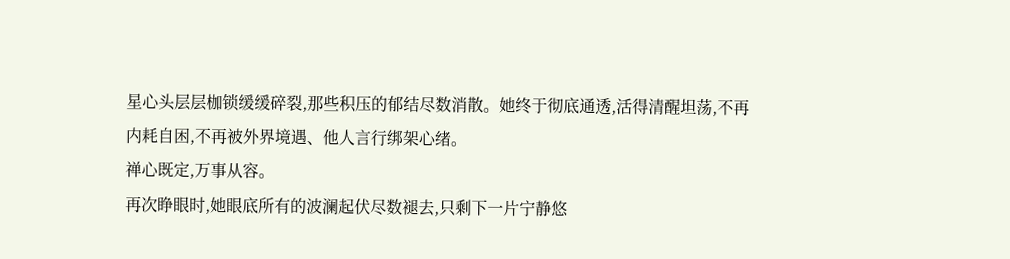星心头层层枷锁缓缓碎裂,那些积压的郁结尽数消散。她终于彻底通透,活得清醒坦荡,不再内耗自困,不再被外界境遇、他人言行绑架心绪。
禅心既定,万事从容。
再次睁眼时,她眼底所有的波澜起伏尽数褪去,只剩下一片宁静悠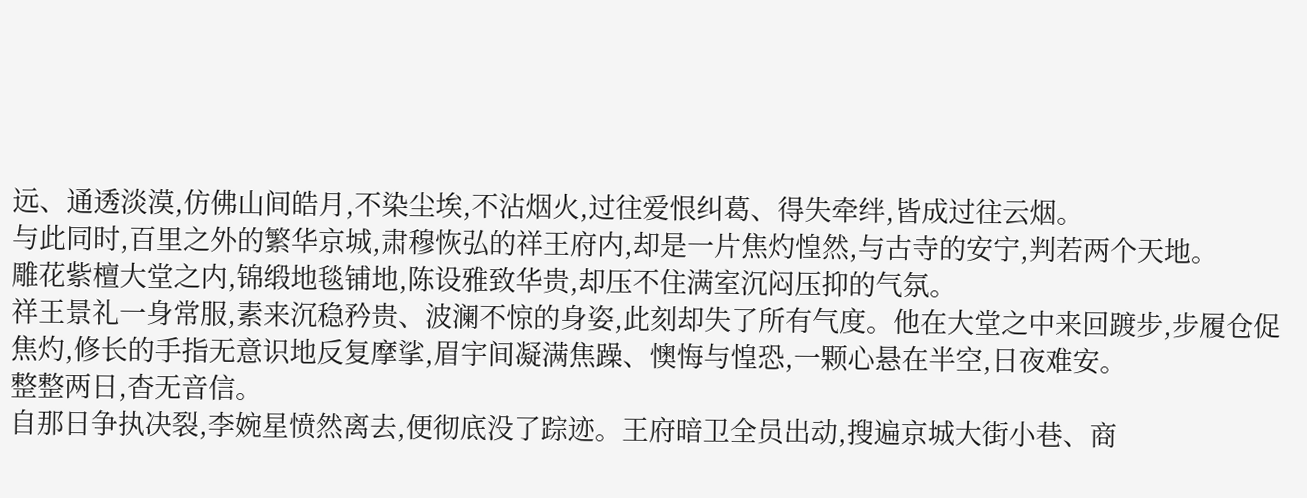远、通透淡漠,仿佛山间皓月,不染尘埃,不沾烟火,过往爱恨纠葛、得失牵绊,皆成过往云烟。
与此同时,百里之外的繁华京城,肃穆恢弘的祥王府内,却是一片焦灼惶然,与古寺的安宁,判若两个天地。
雕花紫檀大堂之内,锦缎地毯铺地,陈设雅致华贵,却压不住满室沉闷压抑的气氛。
祥王景礼一身常服,素来沉稳矜贵、波澜不惊的身姿,此刻却失了所有气度。他在大堂之中来回踱步,步履仓促焦灼,修长的手指无意识地反复摩挲,眉宇间凝满焦躁、懊悔与惶恐,一颗心悬在半空,日夜难安。
整整两日,杳无音信。
自那日争执决裂,李婉星愤然离去,便彻底没了踪迹。王府暗卫全员出动,搜遍京城大街小巷、商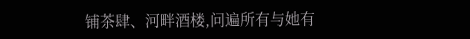铺茶肆、河畔酒楼,问遍所有与她有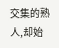交集的熟人,却始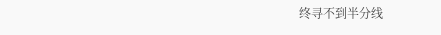终寻不到半分线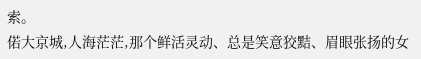索。
偌大京城,人海茫茫,那个鲜活灵动、总是笑意狡黠、眉眼张扬的女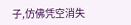子,仿佛凭空消失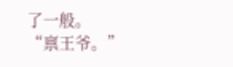了一般。
“禀王爷。”